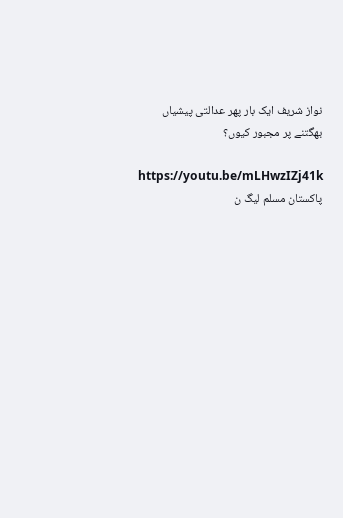نواز شریف ایک بار پھر عدالتی پیشیاں بھگتنے پر مجبور کیوں؟

https://youtu.be/mLHwzIZj41k پاکستان مسلم لیگ ن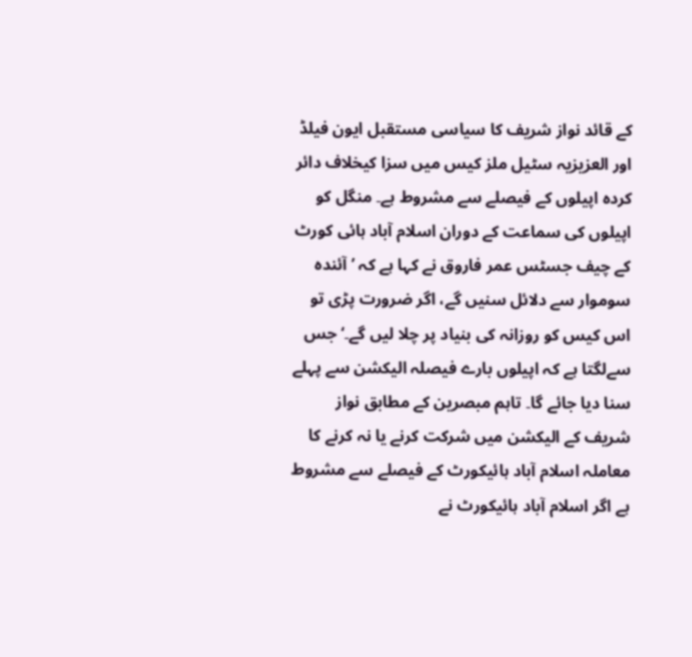کے قائد نواز شریف کا سیاسی مستقبل ایون فیلڈ اور العزیزیہ سٹیل ملز کیس میں سزا کیخلاف دائر کردہ اپیلوں کے فیصلے سے مشروط ہے۔ منگل کو اپیلوں کی سماعت کے دوران اسلام آباد ہائی کورٹ کے چیف جسٹس عمر فاروق نے کہا ہے کہ ’آئندہ سوموار سے دلائل سنیں گے، اگر ضرورت پڑی تو اس کیس کو روزانہ کی بنیاد پر چلا لیں گے۔‘ جس سےلگتا ہے کہ اپیلوں بارے فیصلہ الیکشن سے پہلے سنا دیا جائے گا۔ تاہم مبصرین کے مطابق نواز شریف کے الیکشن میں شرکت کرنے یا نہ کرنے کا معاملہ اسلام آباد ہائیکورٹ کے فیصلے سے مشروط ہے اگر اسلام آباد ہائیکورٹ نے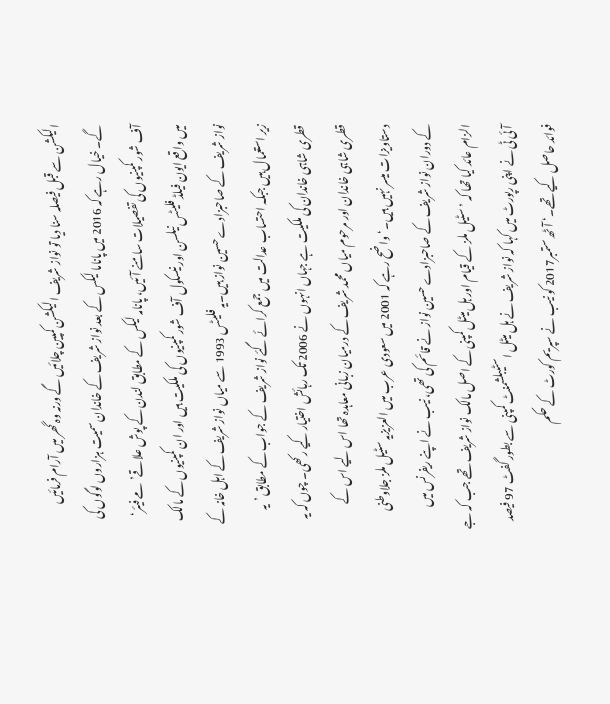الیکشن سے قبل فیصلہ سنا دیا تو نواز شریف الیکشن کمپین چلائیں گے ورنہ وہ گھر میں آرام فرمائیں گے۔ خیال رہے کہ 2016 میں پاناما لیکس کے بعد نواز شریف کے خاندان سمیت ہزاروں لوگوں کی آف شور کمپنیوں کی تفصیلات سامنے آئیں، پانامہ لیکس کے مطابق لندن کے پوش علاقے’مے فیئر‘ میں واقع ایون فیلڈ فلیٹس نیلسن اور نیسکول آف شور کمپنیوں کی ملکیت ہیں اور ان کمپنیوں کے مالک نواز شریف کے صاحبزادے حسین نواز ہیں۔یہ فلیٹس 1993 سے میاں نواز شریف کے اہل خانہ کے زیر استعمال ہیں جبکہ احتساب عدالت میں جمع کرائے گئے نواز شریف کے جواب کے مطابق ’یہ قطری شاہی خاندان کی ملکیت ہے جہاں انہوں نے 2006 تک رہائش اختیار کیے رکھی۔ چوں کہ یہ قطری شاہی خاندان اور مرحوم میاں محمد شریف کے درمیان زبانی معاہدہ تھا اس لیے اس کے دستاویزات میسر نہیں ہیں۔‘ واضح رہے کہ 2001 میں سعودی عرب میں العزیزیہ سٹیل ملز جلاوطنی کے دوران نواز شریف کے صاحبزادے حسین نواز نے قائم کی تھی، نیب نے اپنے ریفرنس میں الزام عائد کیا تھا کہ ’سٹیل ملز کے قیام اور ہل میٹل کمپنی کے اصل مالک نواز شریف تھے جب کہ جے آئی ٹی نے اپنی رپورٹ میں کہا کہ نواز شریف نے ہل میٹل اسٹیبلشمنٹ کمپنی سے بطور گفٹ 97 فیصد فوائد حاصل کیے تھے۔‘ آٹھ ستمبر2017 کو نیب نے سپریم کورٹ کے حکم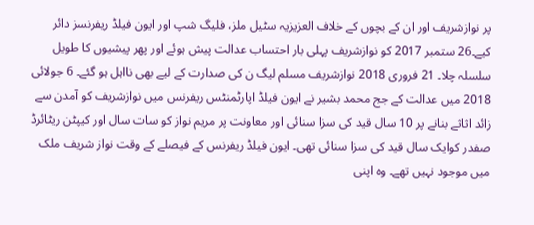پر نوازشریف اور ان کے بچوں کے خلاف العزیزیہ سٹیل ملز، فلیگ شپ اور ایون فیلڈ ریفرنسز دائر کیے۔26 ستمبر 2017 کو نوازشریف پہلی بار احتساب عدالت پیش ہوئے اور پھر پیشیوں کا طویل سلسلہ چلا۔ 21 فروری 2018 نوازشریف مسلم لیگ ن کی صدارت کے لیے بھی نااہل ہو گئے۔ 6 جولائی 2018 میں عدالت کے جج محمد بشیر نے ایون فیلڈ اپارٹمنٹس ریفرنس میں نوازشریف کو آمدن سے زائد اثاثے بنانے پر 10 سال قید کی سزا سنائی اور معاونت پر مریم نواز کو سات سال اور کیپٹن ریٹائرڈ صفدر کوایک سال قید کی سزا سنائی تھی۔ ایون فیلڈ ریفرنس کے فیصلے کے وقت نواز شریف ملک میں موجود نہیں تھے۔ وہ اپنی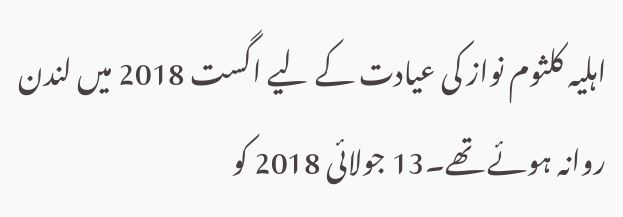اہلیہ کلثوم نواز کی عیادت کے لیے اگست 2018 میں لندن روانہ ہوئے تھے۔13 جولائی 2018 کو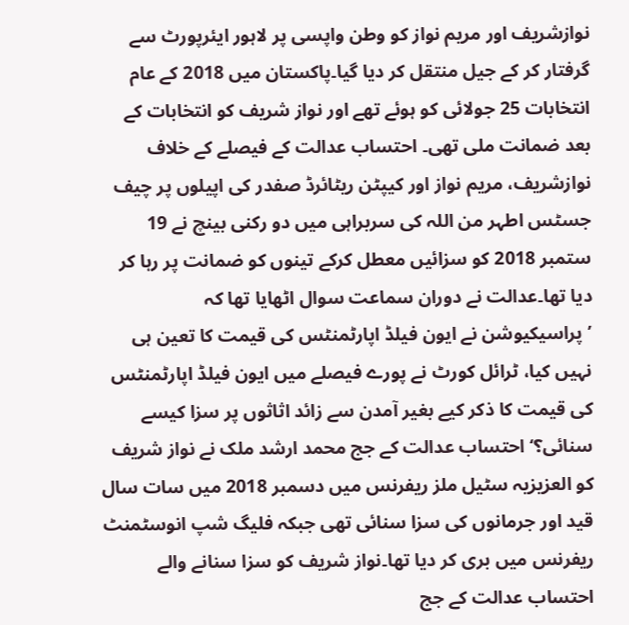نوازشریف اور مریم نواز کو وطن واپسی پر لاہور ایئرپورٹ سے گرفتار کر کے جیل منتقل کر دیا گیا۔پاکستان میں 2018 کے عام انتخابات 25 جولائی کو ہوئے تھے اور نواز شریف کو انتخابات کے بعد ضمانت ملی تھی۔ احتساب عدالت کے فیصلے کے خلاف نوازشریف، مریم نواز اور کیپٹن ریٹائرڈ صفدر کی اپیلوں پر چیف جسٹس اطہر من اللہ کی سربراہی میں دو رکنی بینچ نے 19 ستمبر 2018 کو سزائیں معطل کرکے تینوں کو ضمانت پر رہا کر دیا تھا۔عدالت نے دوران سماعت سوال اٹھایا تھا کہ ’پراسیکیوشن نے ایون فیلڈ اپارٹمنٹس کی قیمت کا تعین ہی نہیں کیا، ٹرائل کورٹ نے پورے فیصلے میں ایون فیلڈ اپارٹمنٹس کی قیمت کا ذکر کیے بغیر آمدن سے زائد اثاثوں پر سزا کیسے سنائی؟‘ احتساب عدالت کے جج محمد ارشد ملک نے نواز شریف کو العزیزیہ سٹیل ملز ریفرنس میں دسمبر 2018 میں سات سال قید اور جرمانوں کی سزا سنائی تھی جبکہ فلیگ شپ انوسٹمنٹ ریفرنس میں بری کر دیا تھا۔نواز شریف کو سزا سنانے والے احتساب عدالت کے جج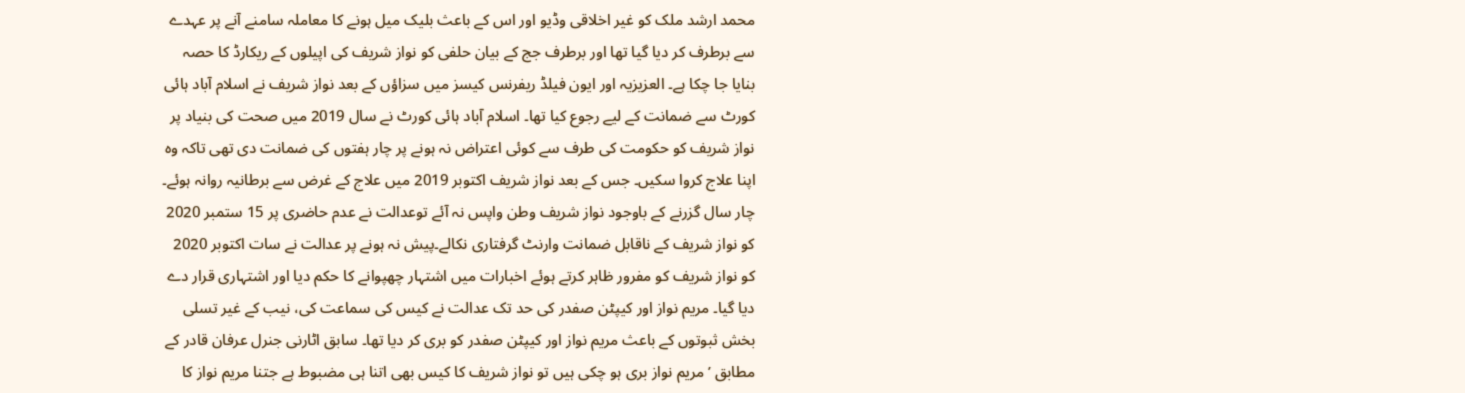محمد ارشد ملک کو غیر اخلاقی وڈیو اور اس کے باعث بلیک میل ہونے کا معاملہ سامنے آنے پر عہدے سے برطرف کر دیا گیا تھا اور برطرف جج کے بیان حلفی کو نواز شریف کی اپیلوں کے ریکارڈ کا حصہ بنایا جا چکا ہے۔ العزیزیہ اور ایون فیلڈ ریفرنس کیسز میں سزاؤں کے بعد نواز شریف نے اسلام آباد ہائی کورٹ سے ضمانت کے لیے رجوع کیا تھا۔ اسلام آباد ہائی کورٹ نے سال 2019 میں صحت کی بنیاد پر نواز شریف کو حکومت کی طرف سے کوئی اعتراض نہ ہونے پر چار ہفتوں کی ضمانت دی تھی تاکہ وہ اپنا علاج کروا سکیں۔ جس کے بعد نواز شریف اکتوبر 2019 میں علاج کے غرض سے برطانیہ روانہ ہوئے۔ چار سال گزرنے کے باوجود نواز شریف وطن واپس نہ آئے توعدالت نے عدم حاضری پر 15 ستمبر 2020 کو نواز شریف کے ناقابل ضمانت وارنٹ گرفتاری نکالے۔پیش نہ ہونے پر عدالت نے سات اکتوبر 2020 کو نواز شریف کو مفرور ظاہر کرتے ہوئے اخبارات میں اشتہار چھپوانے کا حکم دیا اور اشتہاری قرار دے دیا گیا۔ مریم نواز اور کیپٹن صفدر کی حد تک عدالت نے کیس کی سماعت کی، نیب کے غیر تسلی بخش ثبوتوں کے باعث مریم نواز اور کیپٹن صفدر کو بری کر دیا تھا۔ سابق اٹارنی جنرل عرفان قادر کے مطابق ’مریم نواز بری ہو چکی ہیں تو نواز شریف کا کیس بھی اتنا ہی مضبوط ہے جتنا مریم نواز کا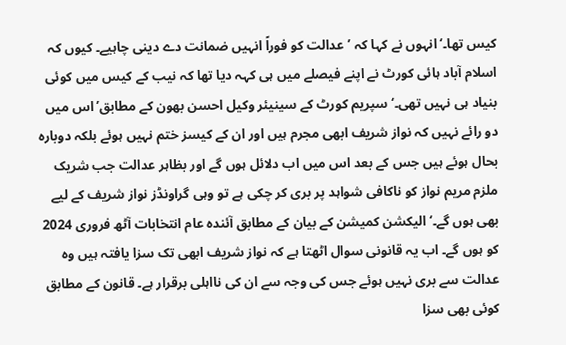کیس تھا۔‘انہوں نے کہا کہ ’عدالت کو فوراً انہیں ضمانت دے دینی چاہیے۔ کیوں کہ اسلام آباد ہائی کورٹ نے اپنے فیصلے میں ہی کہہ دیا تھا کہ نیب کے کیس میں کوئی بنیاد ہی نہیں تھی۔‘ سپریم کورٹ کے سینیئر وکیل احسن بھون کے مطابق’اس میں دو رائے نہیں کہ نواز شریف ابھی مجرم ہیں اور ان کے کیسز ختم نہیں ہوئے بلکہ دوبارہ بحال ہوئے ہیں جس کے بعد اس میں اب دلائل ہوں گے اور بظاہر عدالت جب شریک ملزم مریم نواز کو ناکافی شواہد پر بری کر چکی ہے تو وہی گراونڈز نواز شریف کے لیے بھی ہوں گے۔‘ الیکشن کمیشن کے بیان کے مطابق آئندہ عام انتخابات آٹھ فروری 2024 کو ہوں گے۔ اب یہ قانونی سوال اٹھتا ہے کہ نواز شریف ابھی تک سزا یافتہ ہیں وہ عدالت سے بری نہیں ہوئے جس کی وجہ سے ان کی نااہلی برقرار ہے۔ قانون کے مطابق کوئی بھی سزا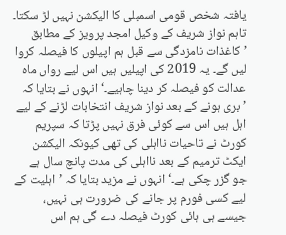یافتہ شخص قومی اسمبلی کا الیکشن نہیں لڑ سکتا۔ تاہم نواز شریف کے وکیل امجد پرویز کے مطابق ’کاغذات نامزدگی سے قبل ہم اپیلوں کا فیصلہ کروا لیں گے۔ یہ 2019 کی اپیلیں ہیں اس لیے رواں ماہ عدالت کو فیصلہ کر دینا چاہیے۔‘انہوں نے بتایا کہ ’بری ہونے کے بعد نواز شریف انتخابات لڑنے کے لیے اہل ہیں اس سے کوئی فرق نہیں پڑتا کہ سپریم کورٹ نے تاحیات نااہلی کی تھی کیونکہ الیکشن ایکٹ ترمیم کے بعد نااہلی کی مدت پانچ سال ہے جو گزر چکی ہے۔‘انہوں نے مزید بتایا کہ ’اہلیت کے لیے کسی فورم پر جانے کی ضرورت ہی نہیں، جیسے ہی ہائی کورٹ فیصلہ دے گی ہم اس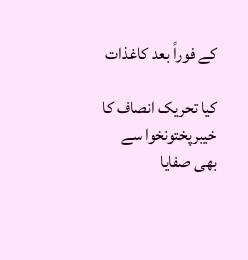کے فوراً بعد کاغذات

کیا تحریک انصاف کا خیبرپختونخوا سے بھی صفایا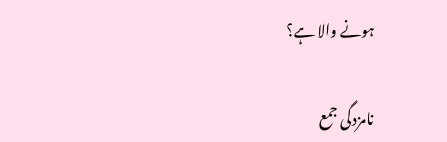ہونے والا ہے؟

نامزدگی جمع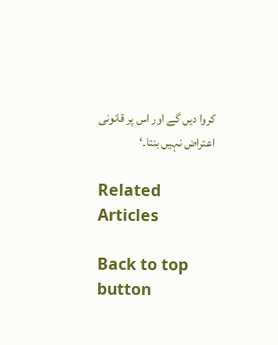کروا دیں گے اور اس پر قانونی اعتراض نہیں بنتا۔‘

Related Articles

Back to top button